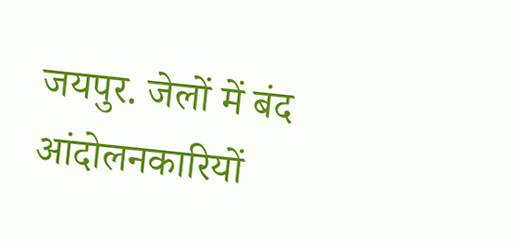जयपुर. जेलों में बंद आंदोलनकारियों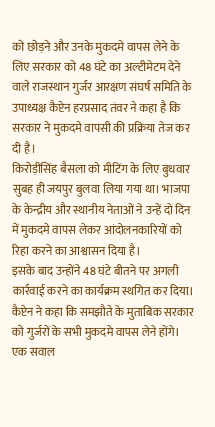को छोड़ने और उनके मुकदमे वापस लेने के लिए सरकार को 48 घंटे का अल्टीमेटम देने वाले राजस्थान गुर्जर आरक्षण संघर्ष समिति के उपाध्यक्ष कैप्टेन हरप्रसाद तंवर ने कहा है कि सरकार ने मुकदमे वापसी की प्रक्रिया तेज कर दी है।
किरोड़ीसिंह बैसला को मीटिंग के लिए बुधवार सुबह ही जयपुर बुलवा लिया गया था। भाजपा के केन्द्रीय और स्थानीय नेताओं ने उन्हें दो दिन में मुकदमे वापस लेकर आंदोलनकारियों को रिहा करने का आश्वासन दिया है।
इसके बाद उन्होंने 48 घंटे बीतने पर अगली कार्रवाई करने का कार्यक्रम स्थगित कर दिया। कैप्टेन ने कहा कि समझौते के मुताबिक सरकार को गुर्जरों के सभी मुकदमे वापस लेने होंगे।
एक सवाल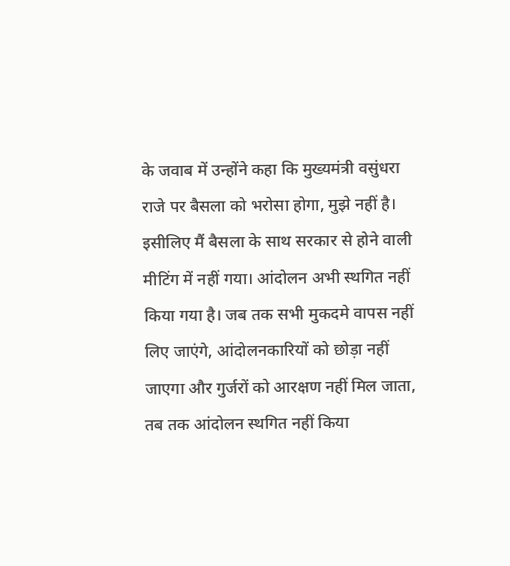के जवाब में उन्होंने कहा कि मुख्यमंत्री वसुंधरा राजे पर बैसला को भरोसा होगा, मुझे नहीं है। इसीलिए मैं बैसला के साथ सरकार से होने वाली मीटिंग में नहीं गया। आंदोलन अभी स्थगित नहीं किया गया है। जब तक सभी मुकदमे वापस नहीं लिए जाएंगे, आंदोलनकारियों को छोड़ा नहीं जाएगा और गुर्जरों को आरक्षण नहीं मिल जाता, तब तक आंदोलन स्थगित नहीं किया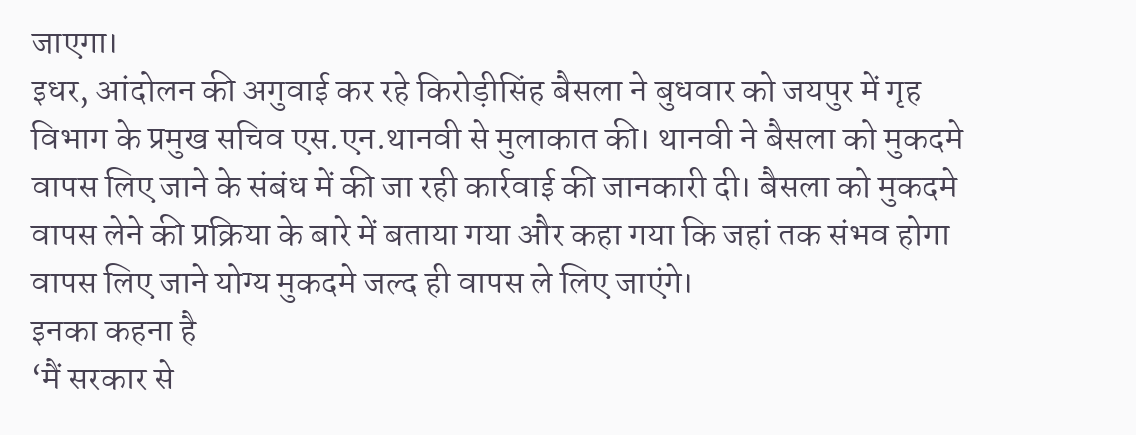जाएगा।
इधर, आंदोलन की अगुवाई कर रहे किरोड़ीसिंह बैसला ने बुधवार को जयपुर में गृह विभाग के प्रमुख सचिव एस.एन.थानवी से मुलाकात की। थानवी ने बैसला को मुकदमे वापस लिए जाने के संबंध में की जा रही कार्रवाई की जानकारी दी। बैसला को मुकदमे वापस लेने की प्रक्रिया के बारे में बताया गया और कहा गया कि जहां तक संभव होगा वापस लिए जाने योग्य मुकदमे जल्द ही वापस ले लिए जाएंगे।
इनका कहना है
‘मैं सरकार से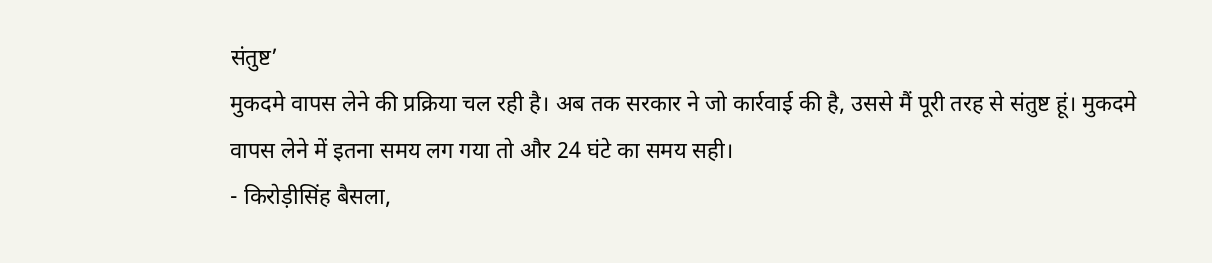संतुष्ट’
मुकदमे वापस लेने की प्रक्रिया चल रही है। अब तक सरकार ने जो कार्रवाई की है, उससे मैं पूरी तरह से संतुष्ट हूं। मुकदमे वापस लेने में इतना समय लग गया तो और 24 घंटे का समय सही।
- किरोड़ीसिंह बैसला,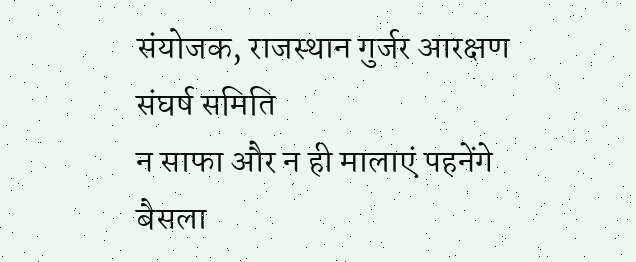संयोजक, राजस्थान गुर्जर आरक्षण संघर्ष समिति
न साफा और न ही मालाएं पहनेंगे बैसला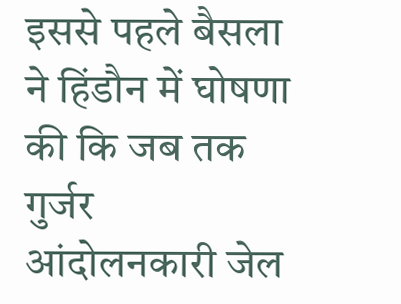इससे पहले बैसला ने हिंडौन में घोषणा की कि जब तक गुर्जर आंदोलनकारी जेल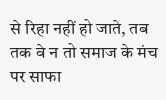से रिहा नहीं हो जाते, तब तक वे न तो समाज के मंच पर साफा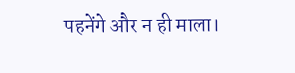पहनेंगे और न ही माला।